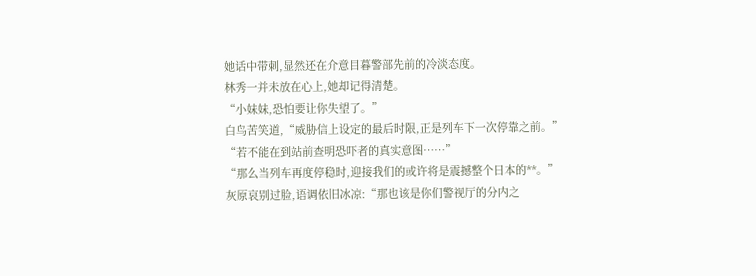她话中带刺,显然还在介意目暮警部先前的冷淡态度。
林秀一并未放在心上,她却记得清楚。
“小妹妹,恐怕要让你失望了。”
白鸟苦笑道,“威胁信上设定的最后时限,正是列车下一次停靠之前。”
“若不能在到站前查明恐吓者的真实意图……”
“那么当列车再度停稳时,迎接我们的或许将是震撼整个日本的**。”
灰原哀别过脸,语调依旧冰凉:“那也该是你们警视厅的分内之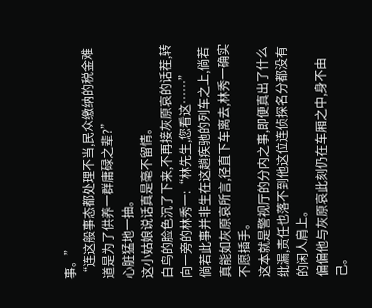事。”
“连这般事态都处理不当,民众缴纳的税金难道是为了供养一群庸碌之辈?”
心脏猛地一抽。
这小姑娘说话真是毫不留情。
白鸟的脸色沉了下来,不再接灰原哀的话茬,转向一旁的林秀一:“林先生,您看这……”
倘若此事并非生在这趟疾驰的列车之上,倘若真能如灰原哀所言,径直下车离去,林秀一确实不愿插手。
这本就是警视厅的分内之事,即便真出了什么纰漏,责任也落不到他这位连侦探名分都没有的闲人肩上。
偏偏他与灰原哀此刻仍在车厢之中,身不由己。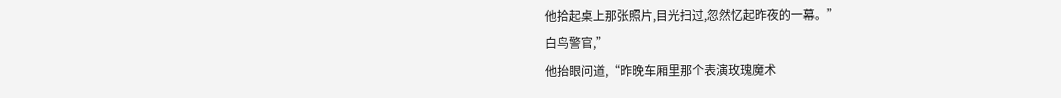他拾起桌上那张照片,目光扫过,忽然忆起昨夜的一幕。”
白鸟警官,”
他抬眼问道,“昨晚车厢里那个表演玫瑰魔术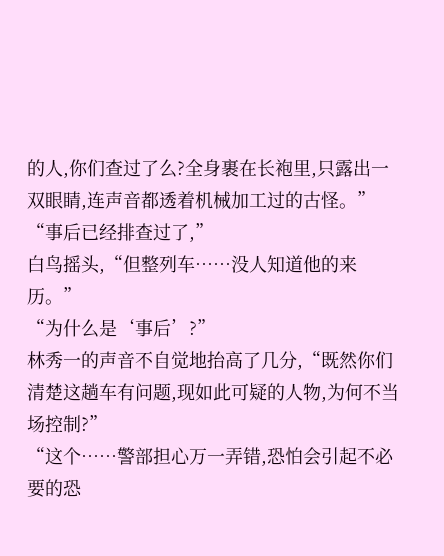的人,你们查过了么?全身裹在长袍里,只露出一双眼睛,连声音都透着机械加工过的古怪。”
“事后已经排查过了,”
白鸟摇头,“但整列车……没人知道他的来历。”
“为什么是‘事后’?”
林秀一的声音不自觉地抬高了几分,“既然你们清楚这趟车有问题,现如此可疑的人物,为何不当场控制?”
“这个……警部担心万一弄错,恐怕会引起不必要的恐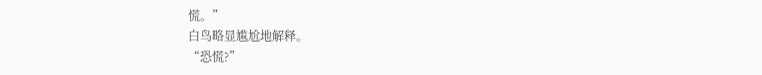慌。”
白鸟略显尴尬地解释。
“恐慌?”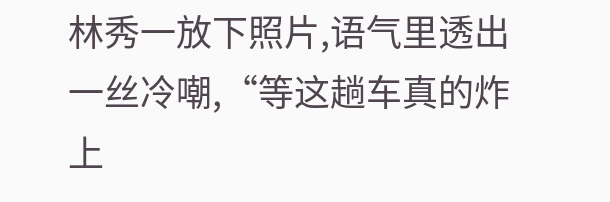林秀一放下照片,语气里透出一丝冷嘲,“等这趟车真的炸上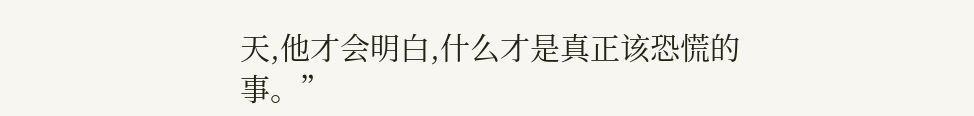天,他才会明白,什么才是真正该恐慌的事。”